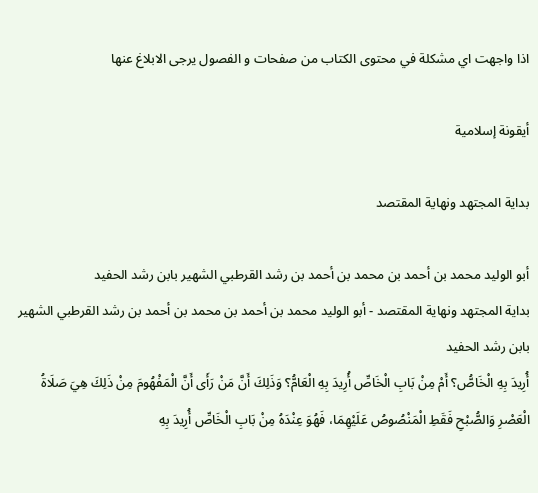اذا واجهت اي مشكلة في محتوى الكتاب من صفحات و الفصول يرجى الابلاغ عنها

أيقونة إسلامية

بداية المجتهد ونهاية المقتصد

أبو الوليد محمد بن أحمد بن محمد بن أحمد بن رشد القرطبي الشهير بابن رشد الحفيد
بداية المجتهد ونهاية المقتصد - أبو الوليد محمد بن أحمد بن محمد بن أحمد بن رشد القرطبي الشهير بابن رشد الحفيد
أُرِيدَ بِهِ الْخَاصُّ؟ أَمْ مِنْ بَابِ الْخَاصِّ أُرِيدَ بِهِ الْعَامُّ؟ وَذَلِكَ أَنَّ مَنْ رَأَى أَنَّ الْمَفْهُومَ مِنْ ذَلِكَ هِيَ صَلَاةُ الْعَصْرِ وَالصُّبْحِ فَقَطِ الْمَنْصُوصُ عَلَيْهِمَا، فَهُوَ عِنْدَهُ مِنْ بَابِ الْخَاصِّ أُرِيدَ بِهِ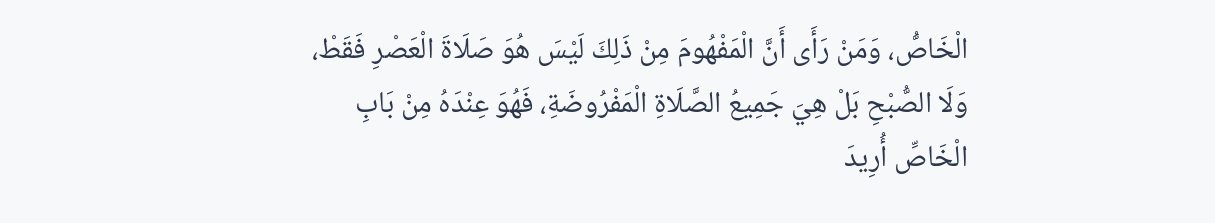الْخَاصُّ، وَمَنْ رَأَى أَنَّ الْمَفْهُومَ مِنْ ذَلِكَ لَيْسَ هُوَ صَلَاةَ الْعَصْرِ فَقَطْ، وَلَا الصُّبْحِ بَلْ هِيَ جَمِيعُ الصَّلَاةِ الْمَفْرُوضَةِ، فَهُوَ عِنْدَهُ مِنْ بَابِ الْخَاصِّ أُرِيدَ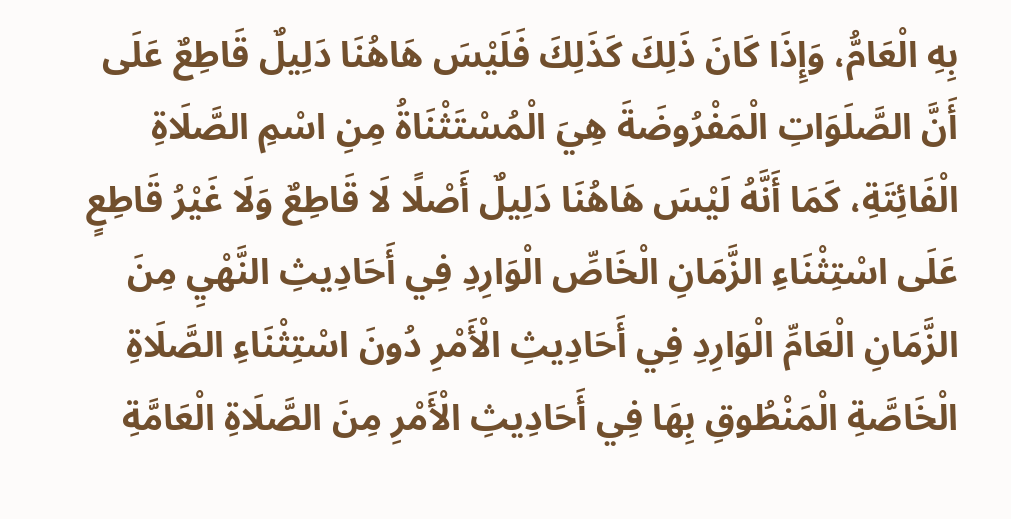بِهِ الْعَامُّ، وَإِذَا كَانَ ذَلِكَ كَذَلِكَ فَلَيْسَ هَاهُنَا دَلِيلٌ قَاطِعٌ عَلَى أَنَّ الصَّلَوَاتِ الْمَفْرُوضَةَ هِيَ الْمُسْتَثْنَاةُ مِنِ اسْمِ الصَّلَاةِ الْفَائِتَةِ، كَمَا أَنَّهُ لَيْسَ هَاهُنَا دَلِيلٌ أَصْلًا لَا قَاطِعٌ وَلَا غَيْرُ قَاطِعٍ عَلَى اسْتِثْنَاءِ الزَّمَانِ الْخَاصِّ الْوَارِدِ فِي أَحَادِيثِ النَّهْيِ مِنَ الزَّمَانِ الْعَامِّ الْوَارِدِ فِي أَحَادِيثِ الْأَمْرِ دُونَ اسْتِثْنَاءِ الصَّلَاةِ الْخَاصَّةِ الْمَنْطُوقِ بِهَا فِي أَحَادِيثِ الْأَمْرِ مِنَ الصَّلَاةِ الْعَامَّةِ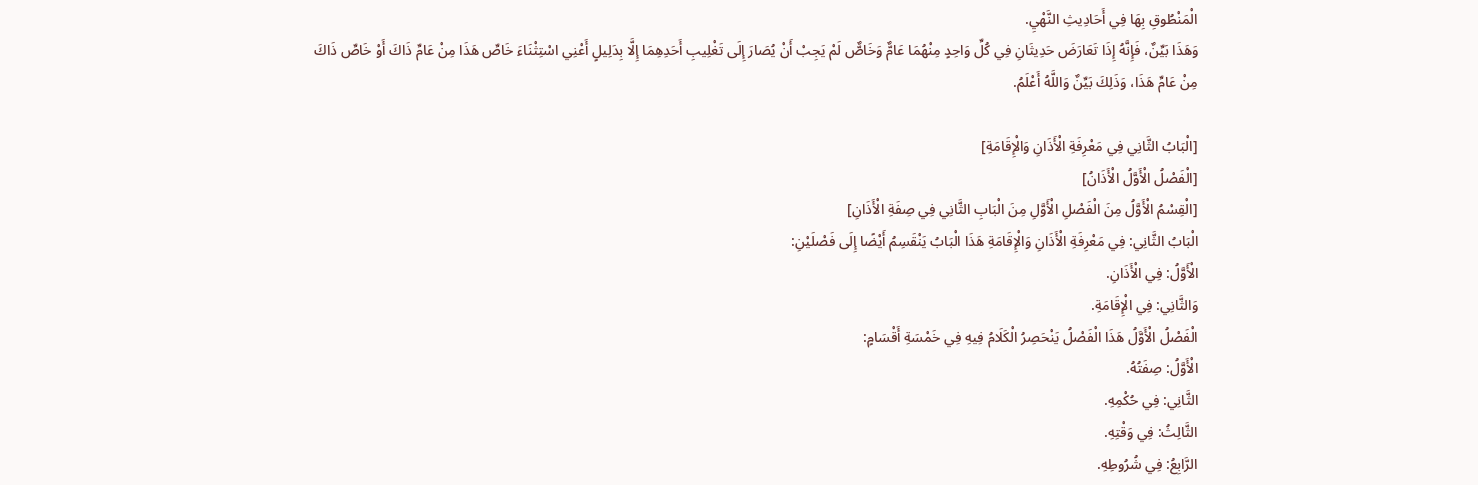الْمَنْطُوقِ بِهَا فِي أَحَادِيثِ النَّهْيِ.
وَهَذَا بَيِّنٌ، فَإِنَّهُ إِذَا تَعَارَضَ حَدِيثَانِ فِي كُلِّ وَاحِدٍ مِنْهُمَا عَامٌّ وَخَاصٌّ لَمْ يَجِبْ أَنْ يُصَارَ إِلَى تَغْلِيبِ أَحَدِهِمَا إِلَّا بِدَلِيلٍ أَعْنِي اسْتِثْنَاءَ خَاصِّ هَذَا مِنْ عَامِّ ذَاكَ أَوْ خَاصِّ ذَاكَ مِنْ عَامِّ هَذَا، وَذَلِكَ بَيِّنٌ وَاللَّهُ أَعْلَمُ.

[الْبَابُ الثَّانِي فِي مَعْرِفَةِ الْأَذَانِ وَالْإِقَامَةِ]
[الْفَصْلُ الْأَوَّلُ الْأَذَانُ]
[الْقِسْمُ الْأَوَّلُ مِنَ الْفَصْلِ الْأَوَّلِ مِنَ الْبَابِ الثَّانِي فِي صِفَةِ الْأَذَانِ]
الْبَابُ الثَّانِي: فِي مَعْرِفَةِ الْأَذَانِ وَالْإِقَامَةِ هَذَا الْبَابُ يَنْقَسِمُ أَيْضًا إِلَى فَصْلَيْنِ:
الْأَوَّلُ: فِي الْأَذَانِ.
وَالثَّانِي: فِي الْإِقَامَةِ.
الْفَصْلُ الْأَوَّلُ هَذَا الْفَصْلُ يَنْحَصِرُ الْكَلَامُ فِيهِ فِي خَمْسَةِ أَقْسَامٍ:
الْأَوَّلُ: صِفَتُهُ.
الثَّانِي: فِي حُكْمِهِ.
الثَّالِثُ: فِي وَقْتِهِ.
الرَّابِعُ: فِي شُرُوطِهِ.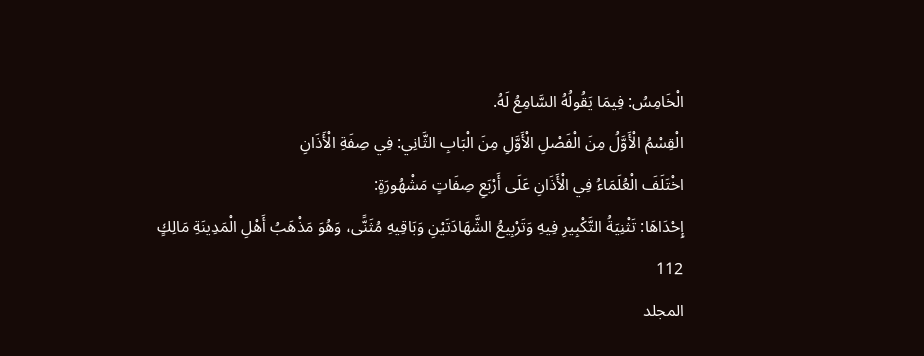الْخَامِسُ: فِيمَا يَقُولُهُ السَّامِعُ لَهُ.
الْقِسْمُ الْأَوَّلُ مِنَ الْفَصْلِ الْأَوَّلِ مِنَ الْبَابِ الثَّانِي: فِي صِفَةِ الْأَذَانِ
اخْتَلَفَ الْعُلَمَاءُ فِي الْأَذَانِ عَلَى أَرْبَعِ صِفَاتٍ مَشْهُورَةٍ:
إِحْدَاهَا: تَثْنِيَةُ التَّكْبِيرِ فِيهِ وَتَرْبِيعُ الشَّهَادَتَيْنِ وَبَاقِيهِ مُثَنًّى، وَهُوَ مَذْهَبُ أَهْلِ الْمَدِينَةِ مَالِكٍ
112
المجلد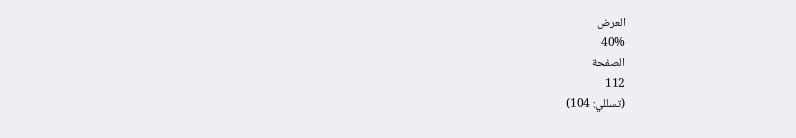العرض
40%
الصفحة
112
(تسللي: 104)